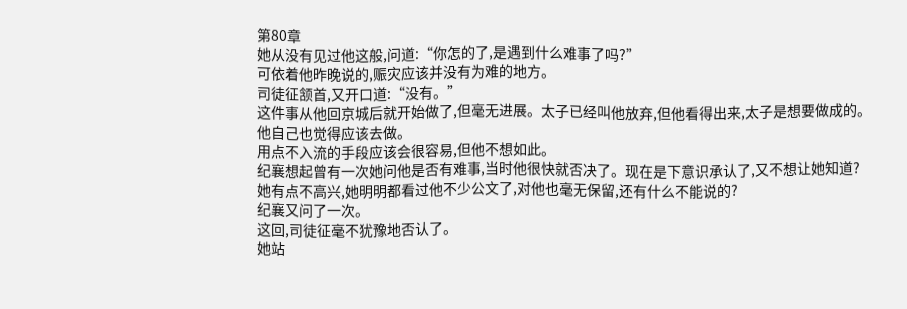第80章
她从没有见过他这般,问道:“你怎的了,是遇到什么难事了吗?”
可依着他昨晚说的,赈灾应该并没有为难的地方。
司徒征颔首,又开口道:“没有。”
这件事从他回京城后就开始做了,但毫无进展。太子已经叫他放弃,但他看得出来,太子是想要做成的。
他自己也觉得应该去做。
用点不入流的手段应该会很容易,但他不想如此。
纪襄想起曾有一次她问他是否有难事,当时他很快就否决了。现在是下意识承认了,又不想让她知道?
她有点不高兴,她明明都看过他不少公文了,对他也毫无保留,还有什么不能说的?
纪襄又问了一次。
这回,司徒征毫不犹豫地否认了。
她站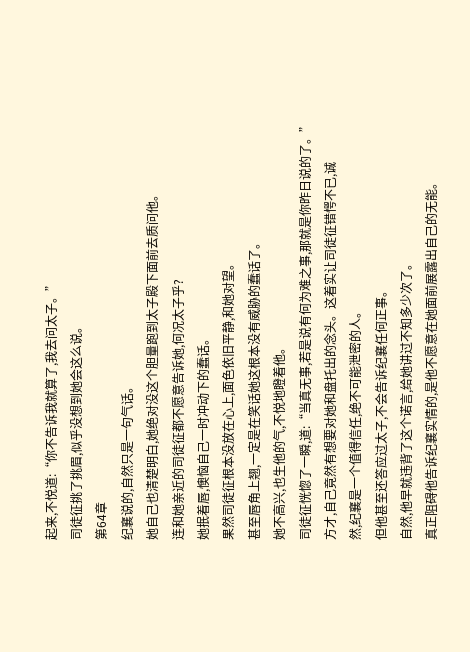起来,不悦道:“你不告诉我就算了,我去问太子。”
司徒征挑了挑眉,似乎没想到她会这么说。
第64章
纪襄说的,自然只是一句气话。
她自己也清楚明白,她绝对没这个胆量跑到太子殿下面前去质问他。
连和她亲近的司徒征都不愿意告诉她,何况太子乎?
她抿着唇,懊恼自己一时冲动下的蠢话。
果然司徒征根本没放在心上,面色依旧平静,和她对望。
甚至唇角上翘,一定是在笑话她这根本没有威胁的蠢话了。
她不高兴,也生他的气,不悦地瞪着他。
司徒征恍惚了一瞬,道:“当真无事,若是说有何为难之事,那就是你昨日说的了。”
方才,自己竟然有想要对她和盘托出的念头。这着实让司徒征错愕不已,诚
然,纪襄是一个值得信任,绝不可能泄密的人。
但他甚至还答应过太子,不会告诉纪襄任何正事。
自然,他早就违背了这个诺言,给她讲过不知多少次了。
真正阻碍他告诉纪襄实情的,是他不愿意在她面前展露出自己的无能。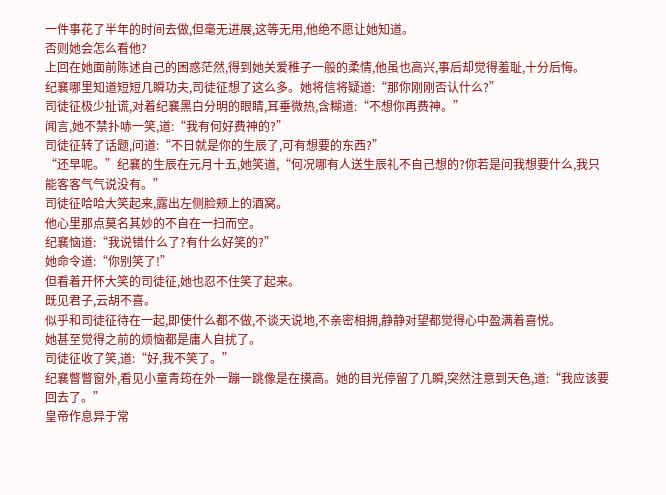一件事花了半年的时间去做,但毫无进展,这等无用,他绝不愿让她知道。
否则她会怎么看他?
上回在她面前陈述自己的困惑茫然,得到她关爱稚子一般的柔情,他虽也高兴,事后却觉得羞耻,十分后悔。
纪襄哪里知道短短几瞬功夫,司徒征想了这么多。她将信将疑道:“那你刚刚否认什么?”
司徒征极少扯谎,对着纪襄黑白分明的眼睛,耳垂微热,含糊道:“不想你再费神。”
闻言,她不禁扑哧一笑,道:“我有何好费神的?”
司徒征转了话题,问道:“不日就是你的生辰了,可有想要的东西?”
“还早呢。”纪襄的生辰在元月十五,她笑道,“何况哪有人送生辰礼不自己想的?你若是问我想要什么,我只能客客气气说没有。”
司徒征哈哈大笑起来,露出左侧脸颊上的酒窝。
他心里那点莫名其妙的不自在一扫而空。
纪襄恼道:“我说错什么了?有什么好笑的?”
她命令道:“你别笑了!”
但看着开怀大笑的司徒征,她也忍不住笑了起来。
既见君子,云胡不喜。
似乎和司徒征待在一起,即使什么都不做,不谈天说地,不亲密相拥,静静对望都觉得心中盈满着喜悦。
她甚至觉得之前的烦恼都是庸人自扰了。
司徒征收了笑,道:“好,我不笑了。”
纪襄瞥瞥窗外,看见小童青筠在外一蹦一跳像是在摸高。她的目光停留了几瞬,突然注意到天色,道:“我应该要回去了。”
皇帝作息异于常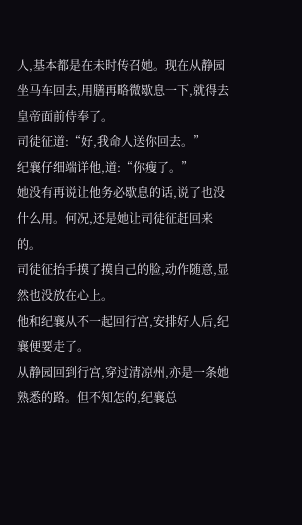人,基本都是在未时传召她。现在从静园坐马车回去,用膳再略微歇息一下,就得去皇帝面前侍奉了。
司徒征道:“好,我命人送你回去。”
纪襄仔细端详他,道:“你瘦了。”
她没有再说让他务必歇息的话,说了也没什么用。何况,还是她让司徒征赶回来的。
司徒征抬手摸了摸自己的脸,动作随意,显然也没放在心上。
他和纪襄从不一起回行宫,安排好人后,纪襄便要走了。
从静园回到行宫,穿过清凉州,亦是一条她熟悉的路。但不知怎的,纪襄总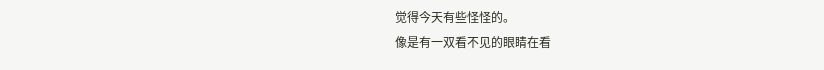觉得今天有些怪怪的。
像是有一双看不见的眼睛在看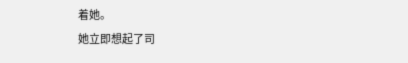着她。
她立即想起了司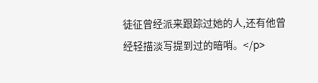徒征曾经派来跟踪过她的人,还有他曾经轻描淡写提到过的暗哨。</p>